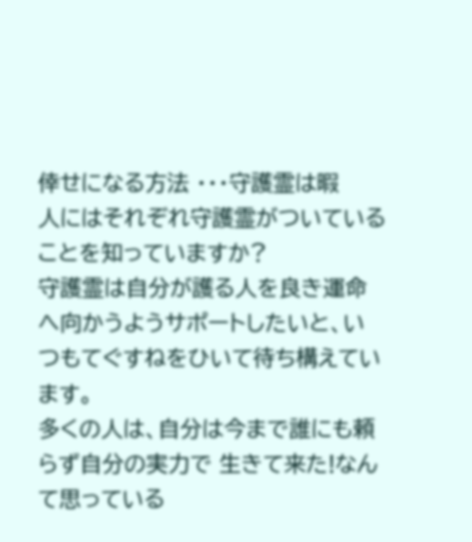倖せになる方法 ・・・守護霊は暇
人にはそれぞれ守護霊がついていることを知っていますか?
守護霊は自分が護る人を良き運命へ向かうようサポートしたいと、いつもてぐすねをひいて待ち構えています。
多くの人は、自分は今まで誰にも頼らず自分の実力で 生きて来た!なんて思っている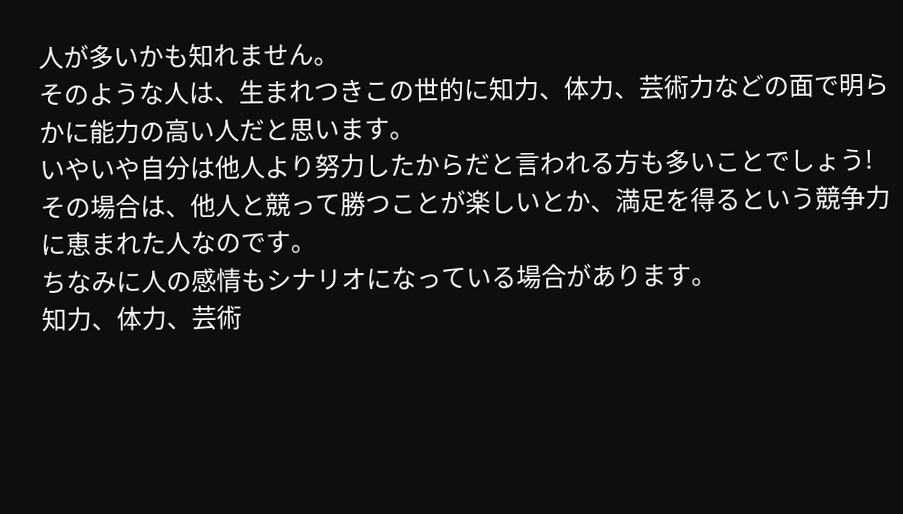人が多いかも知れません。
そのような人は、生まれつきこの世的に知力、体力、芸術力などの面で明らかに能力の高い人だと思います。
いやいや自分は他人より努力したからだと言われる方も多いことでしょう!
その場合は、他人と競って勝つことが楽しいとか、満足を得るという競争力に恵まれた人なのです。
ちなみに人の感情もシナリオになっている場合があります。
知力、体力、芸術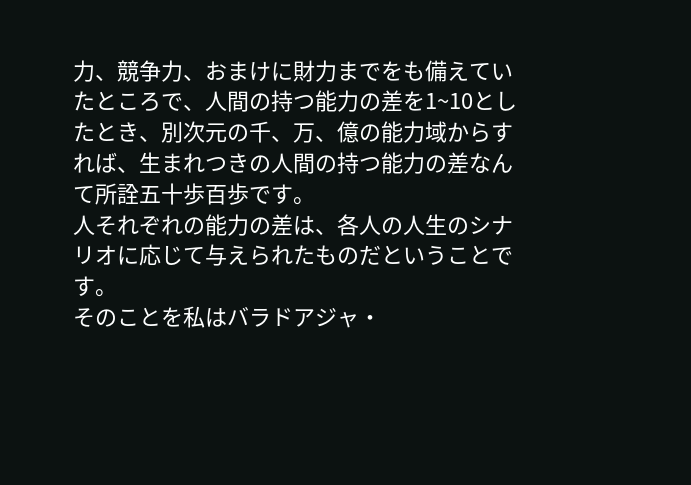力、競争力、おまけに財力までをも備えていたところで、人間の持つ能力の差を1~10としたとき、別次元の千、万、億の能力域からすれば、生まれつきの人間の持つ能力の差なんて所詮五十歩百歩です。
人それぞれの能力の差は、各人の人生のシナリオに応じて与えられたものだということです。
そのことを私はバラドアジャ・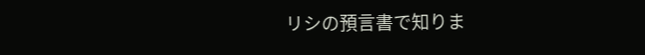リシの預言書で知りま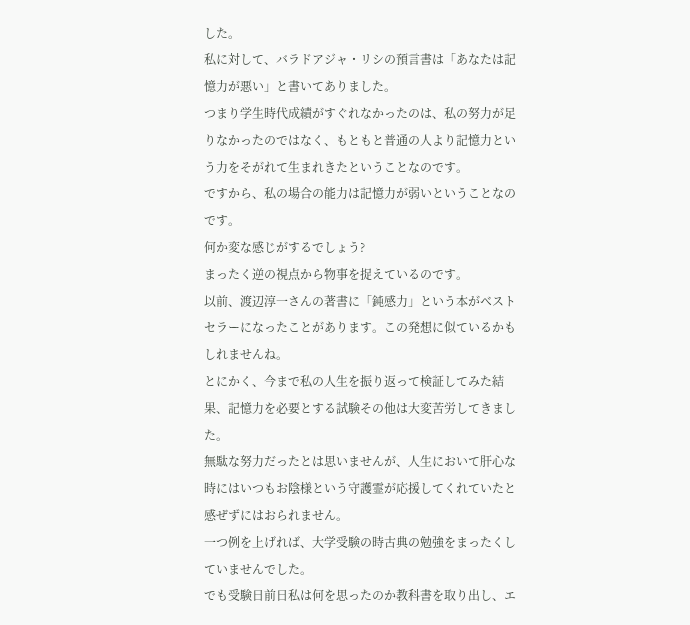した。
私に対して、バラドアジャ・リシの預言書は「あなたは記憶力が悪い」と書いてありました。
つまり学生時代成績がすぐれなかったのは、私の努力が足りなかったのではなく、もともと普通の人より記憶力という力をそがれて生まれきたということなのです。
ですから、私の場合の能力は記憶力が弱いということなのです。
何か変な感じがするでしょう?
まったく逆の視点から物事を捉えているのです。
以前、渡辺淳一さんの著書に「鈍感力」という本がベストセラーになったことがあります。この発想に似ているかもしれませんね。
とにかく、今まで私の人生を振り返って検証してみた結果、記憶力を必要とする試験その他は大変苦労してきました。
無駄な努力だったとは思いませんが、人生において肝心な時にはいつもお陰様という守護霊が応援してくれていたと感ぜずにはおられません。
一つ例を上げれば、大学受験の時古典の勉強をまったくしていませんでした。
でも受験日前日私は何を思ったのか教科書を取り出し、エ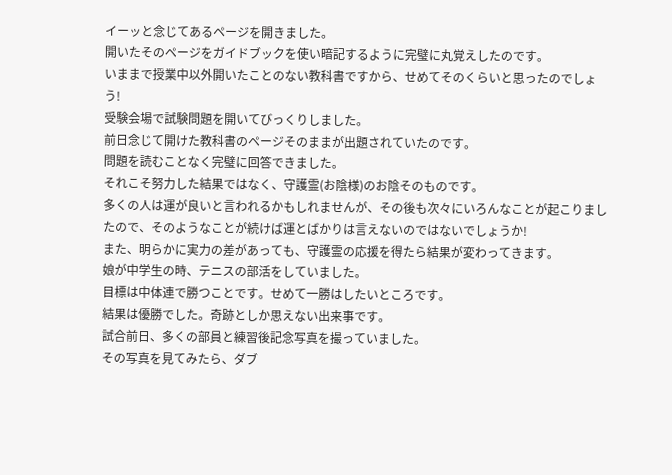イーッと念じてあるページを開きました。
開いたそのページをガイドブックを使い暗記するように完璧に丸覚えしたのです。
いままで授業中以外開いたことのない教科書ですから、せめてそのくらいと思ったのでしょう!
受験会場で試験問題を開いてびっくりしました。
前日念じて開けた教科書のページそのままが出題されていたのです。
問題を読むことなく完璧に回答できました。
それこそ努力した結果ではなく、守護霊(お陰様)のお陰そのものです。
多くの人は運が良いと言われるかもしれませんが、その後も次々にいろんなことが起こりましたので、そのようなことが続けば運とばかりは言えないのではないでしょうか!
また、明らかに実力の差があっても、守護霊の応援を得たら結果が変わってきます。
娘が中学生の時、テニスの部活をしていました。
目標は中体連で勝つことです。せめて一勝はしたいところです。
結果は優勝でした。奇跡としか思えない出来事です。
試合前日、多くの部員と練習後記念写真を撮っていました。
その写真を見てみたら、ダブ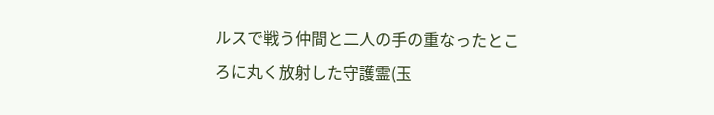ルスで戦う仲間と二人の手の重なったところに丸く放射した守護霊(玉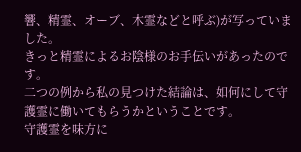響、精霊、オーブ、木霊などと呼ぶ)が写っていました。
きっと精霊によるお陰様のお手伝いがあったのです。
二つの例から私の見つけた結論は、如何にして守護霊に働いてもらうかということです。
守護霊を味方に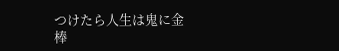つけたら人生は鬼に金棒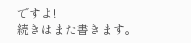ですよ!
続きはまた書きます。